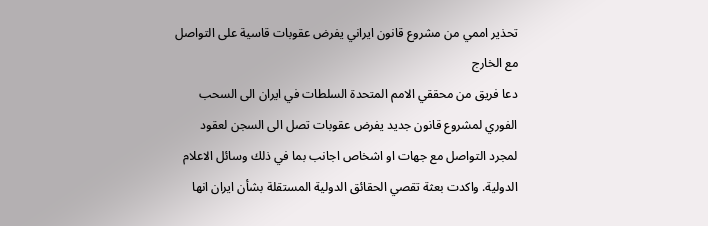تحذير اممي من مشروع قانون ايراني يفرض عقوبات قاسية على التواصل مع الخارج
دعا فريق من محققي الامم المتحدة السلطات في ايران الى السحب الفوري لمشروع قانون جديد يفرض عقوبات تصل الى السجن لعقود لمجرد التواصل مع جهات او اشخاص اجانب بما في ذلك وسائل الاعلام الدولية. واكدت بعثة تقصي الحقائق الدولية المستقلة بشأن ايران انها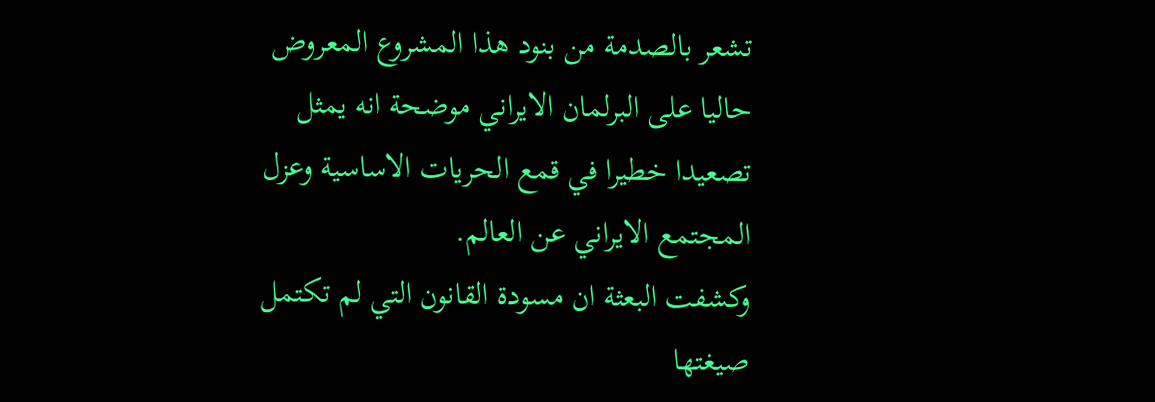تشعر بالصدمة من بنود هذا المشروع المعروض حاليا على البرلمان الايراني موضحة انه يمثل تصعيدا خطيرا في قمع الحريات الاساسية وعزل المجتمع الايراني عن العالم.
وكشفت البعثة ان مسودة القانون التي لم تكتمل صيغتها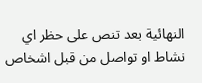النهائية بعد تنص على حظر اي نشاط او تواصل من قبل اشخاص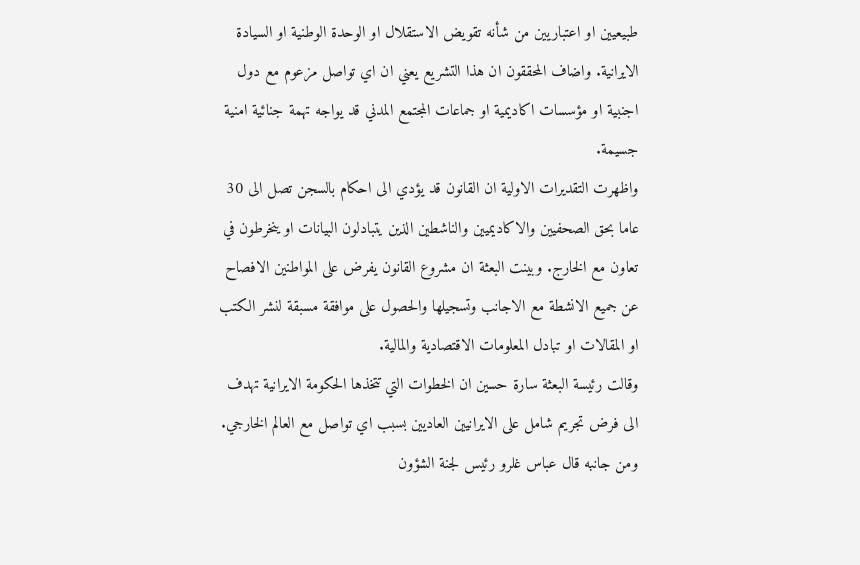طبيعيين او اعتباريين من شأنه تقويض الاستقلال او الوحدة الوطنية او السيادة الايرانية. واضاف المحققون ان هذا التشريع يعني ان اي تواصل مزعوم مع دول اجنبية او مؤسسات اكاديمية او جماعات المجتمع المدني قد يواجه تهمة جنائية امنية جسيمة.
واظهرت التقديرات الاولية ان القانون قد يؤدي الى احكام بالسجن تصل الى 30 عاما بحق الصحفيين والاكاديميين والناشطين الذين يتبادلون البيانات او ينخرطون في تعاون مع الخارج. وبينت البعثة ان مشروع القانون يفرض على المواطنين الافصاح عن جميع الانشطة مع الاجانب وتسجيلها والحصول على موافقة مسبقة لنشر الكتب او المقالات او تبادل المعلومات الاقتصادية والمالية.
وقالت رئيسة البعثة سارة حسين ان الخطوات التي تتخذها الحكومة الايرانية تهدف الى فرض تجريم شامل على الايرانيين العاديين بسبب اي تواصل مع العالم الخارجي. ومن جانبه قال عباس غلرو رئيس لجنة الشؤون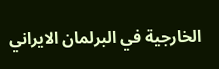الخارجية في البرلمان الايراني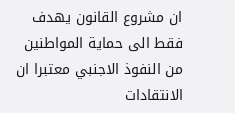ان مشروع القانون يهدف فقط الى حماية المواطنين من النفوذ الاجنبي معتبرا ان الانتقادات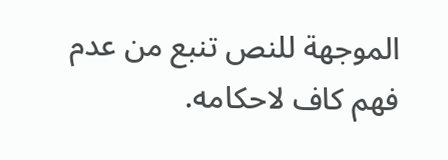الموجهة للنص تنبع من عدم فهم كاف لاحكامه.